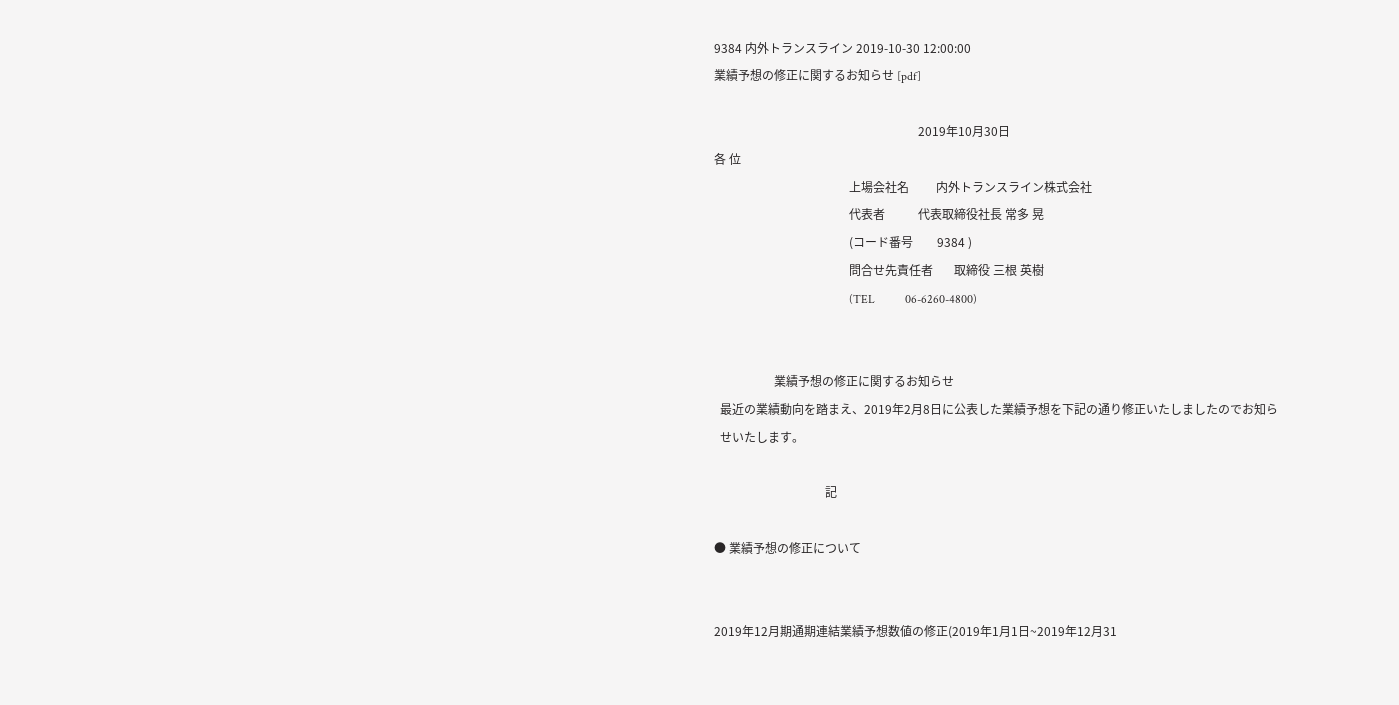9384 内外トランスライン 2019-10-30 12:00:00
業績予想の修正に関するお知らせ [pdf]

                                                                    2019年10月30日
各 位
                                             上場会社名         内外トランスライン株式会社
                                             代表者           代表取締役社長 常多 晃
                                             (コード番号        9384 )
                                             問合せ先責任者       取締役 三根 英樹
                                             (TEL          06-6260-4800)


                    業績予想の修正に関するお知らせ
  最近の業績動向を踏まえ、2019年2月8日に公表した業績予想を下記の通り修正いたしましたのでお知ら
  せいたします。

                                     記

● 業績予想の修正について


2019年12月期通期連結業績予想数値の修正(2019年1月1日~2019年12月31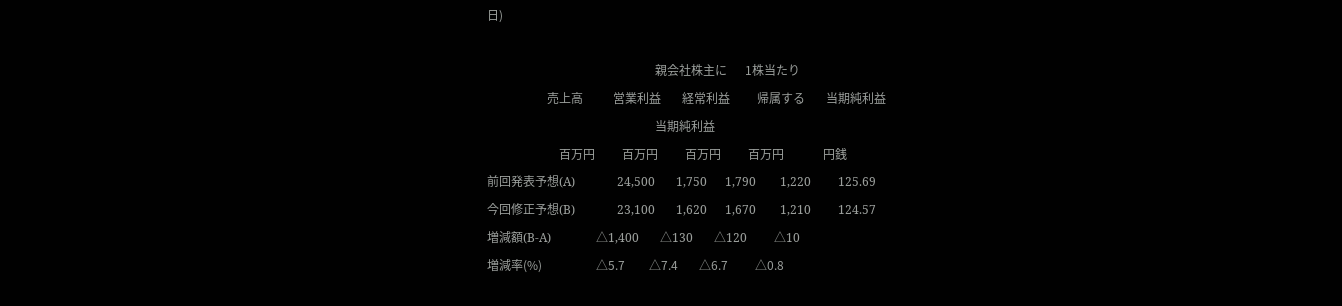日)

                                                        親会社株主に      1株当たり
                    売上高          営業利益       経常利益         帰属する       当期純利益
                                                        当期純利益
                        百万円         百万円         百万円         百万円             円銭
前回発表予想(A)              24,500       1,750      1,790        1,220         125.69
今回修正予想(B)              23,100       1,620      1,670        1,210         124.57
増減額(B-A)               △1,400       △130       △120         △10
増減率(%)                  △5.7        △7.4       △6.7         △0.8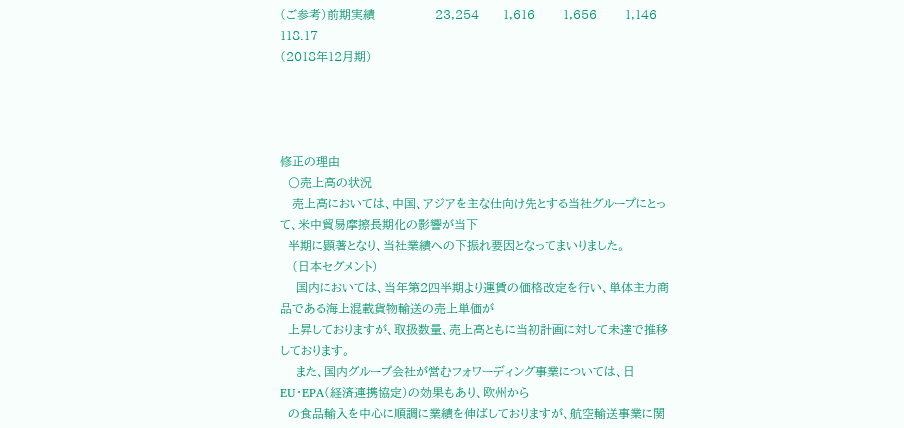(ご参考)前期実績               23,254      1,616       1,656       1,146         118.17
(2018年12月期)




修正の理由
  〇売上高の状況
   売上高においては、中国、アジアを主な仕向け先とする当社グループにとって、米中貿易摩擦長期化の影響が当下
  半期に顕著となり、当社業績への下振れ要因となってまいりました。
   (日本セグメント)
    国内においては、当年第2四半期より運賃の価格改定を行い、単体主力商品である海上混載貨物輸送の売上単価が
  上昇しておりますが、取扱数量、売上高ともに当初計画に対して未達で推移しております。
    また、国内グループ会社が営むフォワーディング事業については、日EU・EPA(経済連携協定)の効果もあり、欧州から
  の食品輸入を中心に順調に業績を伸ばしておりますが、航空輸送事業に関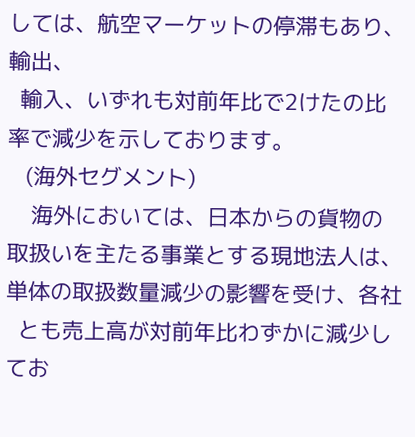しては、航空マーケットの停滞もあり、輸出、
  輸入、いずれも対前年比で2けたの比率で減少を示しております。
   (海外セグメント)
    海外においては、日本からの貨物の取扱いを主たる事業とする現地法人は、単体の取扱数量減少の影響を受け、各社
  とも売上高が対前年比わずかに減少してお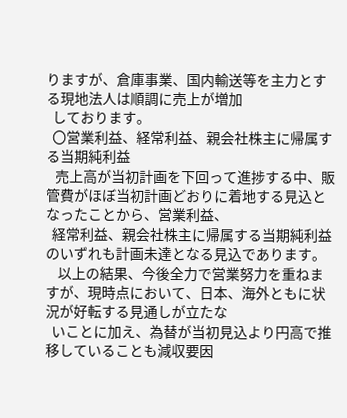りますが、倉庫事業、国内輸送等を主力とする現地法人は順調に売上が増加
  しております。
  〇営業利益、経常利益、親会社株主に帰属する当期純利益
   売上高が当初計画を下回って進捗する中、販管費がほぼ当初計画どおりに着地する見込となったことから、営業利益、
  経常利益、親会社株主に帰属する当期純利益のいずれも計画未達となる見込であります。
    以上の結果、今後全力で営業努力を重ねますが、現時点において、日本、海外ともに状況が好転する見通しが立たな
  いことに加え、為替が当初見込より円高で推移していることも減収要因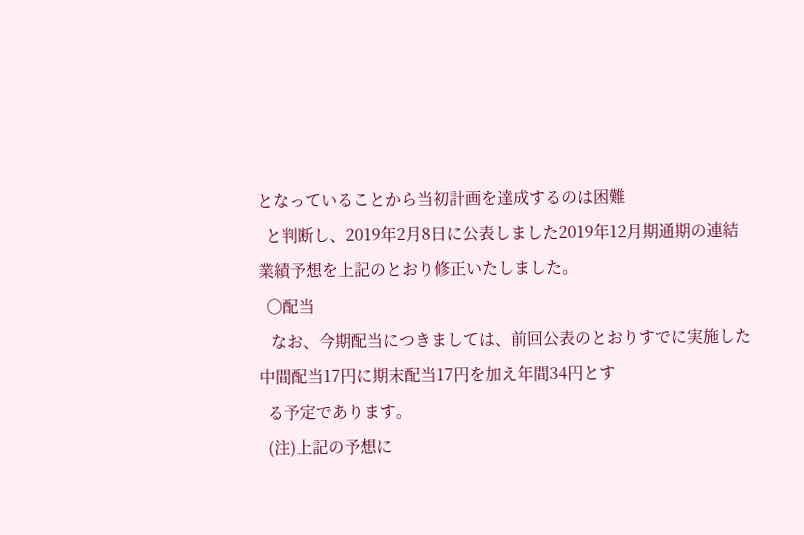となっていることから当初計画を達成するのは困難
  と判断し、2019年2月8日に公表しました2019年12月期通期の連結業績予想を上記のとおり修正いたしました。
  〇配当
   なお、今期配当につきましては、前回公表のとおりすでに実施した中間配当17円に期末配当17円を加え年間34円とす
  る予定であります。
  (注)上記の予想に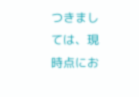つきましては、現時点にお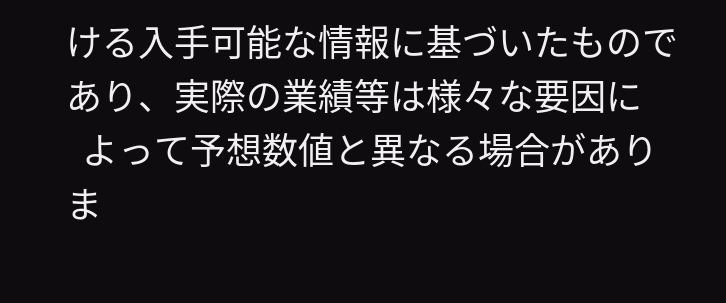ける入手可能な情報に基づいたものであり、実際の業績等は様々な要因に
  よって予想数値と異なる場合がありま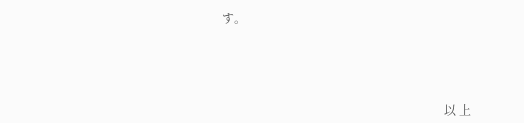す。




                                                                          以 上